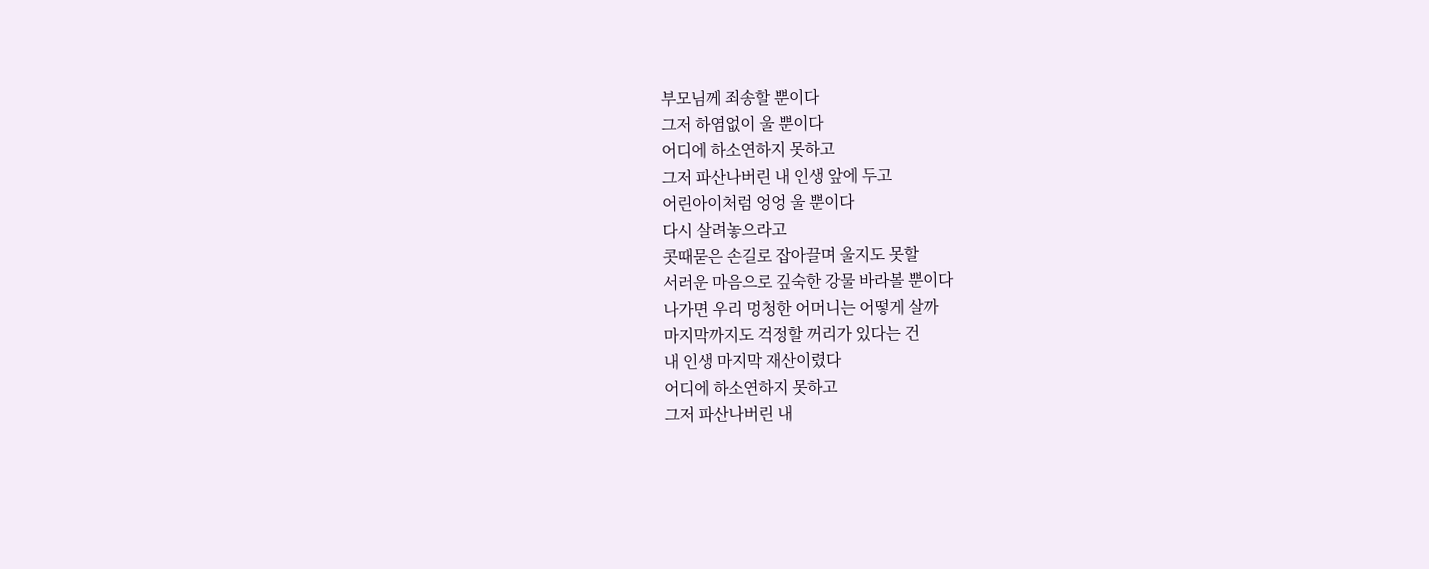부모님께 죄송할 뿐이다
그저 하염없이 울 뿐이다
어디에 하소연하지 못하고
그저 파산나버린 내 인생 앞에 두고
어린아이처럼 엉엉 울 뿐이다
다시 살려놓으라고
콧때묻은 손길로 잡아끌며 울지도 못할
서러운 마음으로 깊숙한 강물 바라볼 뿐이다
나가면 우리 멍청한 어머니는 어떻게 살까
마지막까지도 걱정할 꺼리가 있다는 건
내 인생 마지막 재산이렸다
어디에 하소연하지 못하고
그저 파산나버린 내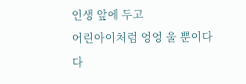인생 앞에 두고
어린아이처럼 엉엉 울 뿐이다
다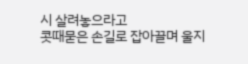시 살려놓으라고
콧때묻은 손길로 잡아끌며 울지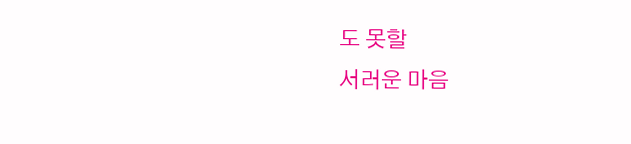도 못할
서러운 마음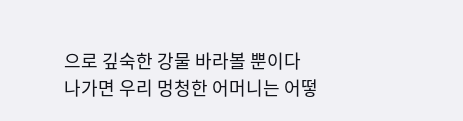으로 깊숙한 강물 바라볼 뿐이다
나가면 우리 멍청한 어머니는 어떻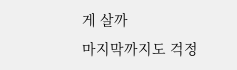게 살까
마지막까지도 걱정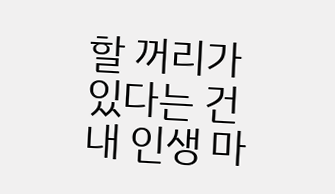할 꺼리가 있다는 건
내 인생 마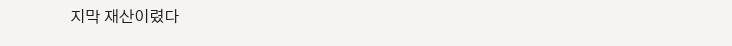지막 재산이렸다